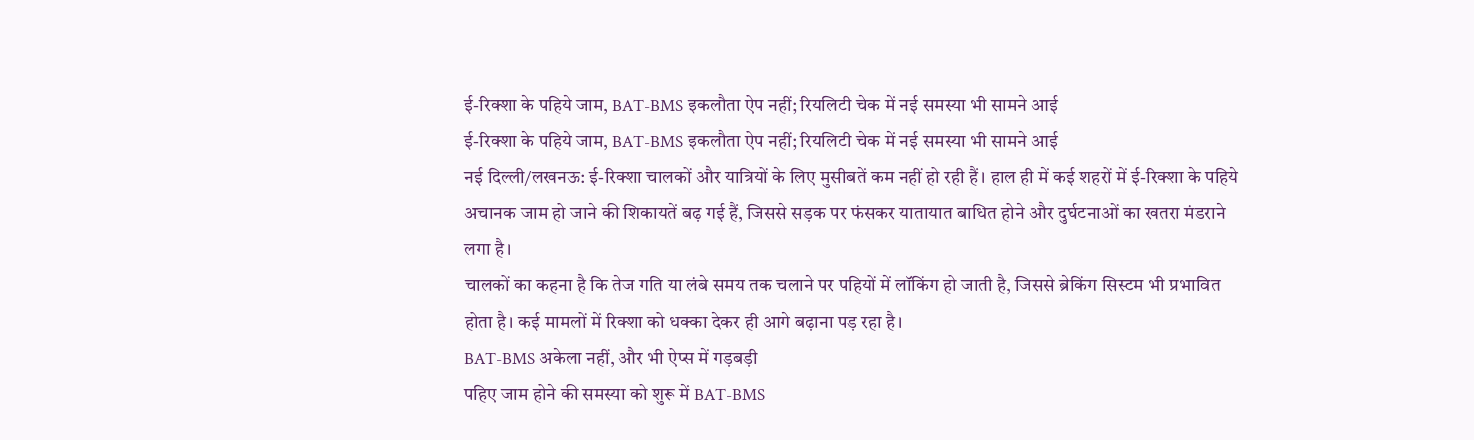ई-रिक्शा के पहिये जाम, BAT-BMS इकलौता ऐप नहीं; रियलिटी चेक में नई समस्या भी सामने आई
ई-रिक्शा के पहिये जाम, BAT-BMS इकलौता ऐप नहीं; रियलिटी चेक में नई समस्या भी सामने आई
नई दिल्ली/लखनऊ: ई-रिक्शा चालकों और यात्रियों के लिए मुसीबतें कम नहीं हो रही हैं। हाल ही में कई शहरों में ई-रिक्शा के पहिये अचानक जाम हो जाने की शिकायतें बढ़ गई हैं, जिससे सड़क पर फंसकर यातायात बाधित होने और दुर्घटनाओं का खतरा मंडराने लगा है।
चालकों का कहना है कि तेज गति या लंबे समय तक चलाने पर पहियों में लॉकिंग हो जाती है, जिससे ब्रेकिंग सिस्टम भी प्रभावित होता है। कई मामलों में रिक्शा को धक्का देकर ही आगे बढ़ाना पड़ रहा है।
BAT-BMS अकेला नहीं, और भी ऐप्स में गड़बड़ी
पहिए जाम होने की समस्या को शुरू में BAT-BMS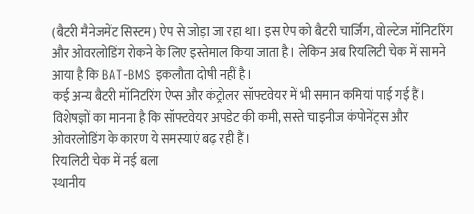(बैटरी मैनेजमेंट सिस्टम) ऐप से जोड़ा जा रहा था। इस ऐप को बैटरी चार्जिंग, वोल्टेज मॉनिटरिंग और ओवरलोडिंग रोकने के लिए इस्तेमाल किया जाता है। लेकिन अब रियलिटी चेक में सामने आया है कि BAT-BMS इकलौता दोषी नहीं है।
कई अन्य बैटरी मॉनिटरिंग ऐप्स और कंट्रोलर सॉफ्टवेयर में भी समान कमियां पाई गई हैं। विशेषज्ञों का मानना है कि सॉफ्टवेयर अपडेट की कमी, सस्ते चाइनीज कंपोनेंट्स और ओवरलोडिंग के कारण ये समस्याएं बढ़ रही हैं।
रियलिटी चेक में नई बला
स्थानीय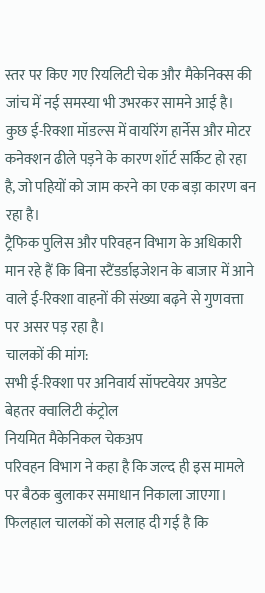स्तर पर किए गए रियलिटी चेक और मैकेनिक्स की जांच में नई समस्या भी उभरकर सामने आई है। कुछ ई-रिक्शा मॉडल्स में वायरिंग हार्नेस और मोटर कनेक्शन ढीले पड़ने के कारण शॉर्ट सर्किट हो रहा है, जो पहियों को जाम करने का एक बड़ा कारण बन रहा है।
ट्रैफिक पुलिस और परिवहन विभाग के अधिकारी मान रहे हैं कि बिना स्टैंडर्डाइजेशन के बाजार में आने वाले ई-रिक्शा वाहनों की संख्या बढ़ने से गुणवत्ता पर असर पड़ रहा है।
चालकों की मांग:
सभी ई-रिक्शा पर अनिवार्य सॉफ्टवेयर अपडेट
बेहतर क्वालिटी कंट्रोल
नियमित मैकेनिकल चेकअप
परिवहन विभाग ने कहा है कि जल्द ही इस मामले पर बैठक बुलाकर समाधान निकाला जाएगा। फिलहाल चालकों को सलाह दी गई है कि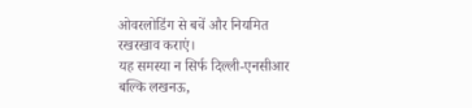ओवरलोडिंग से बचें और नियमित रखरखाव कराएं।
यह समस्या न सिर्फ दिल्ली-एनसीआर बल्कि लखनऊ,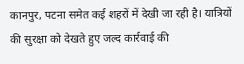कानपुर, पटना समेत कई शहरों में देखी जा रही है। यात्रियों की सुरक्षा को देखते हुए जल्द कार्रवाई की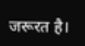जरूरत है।